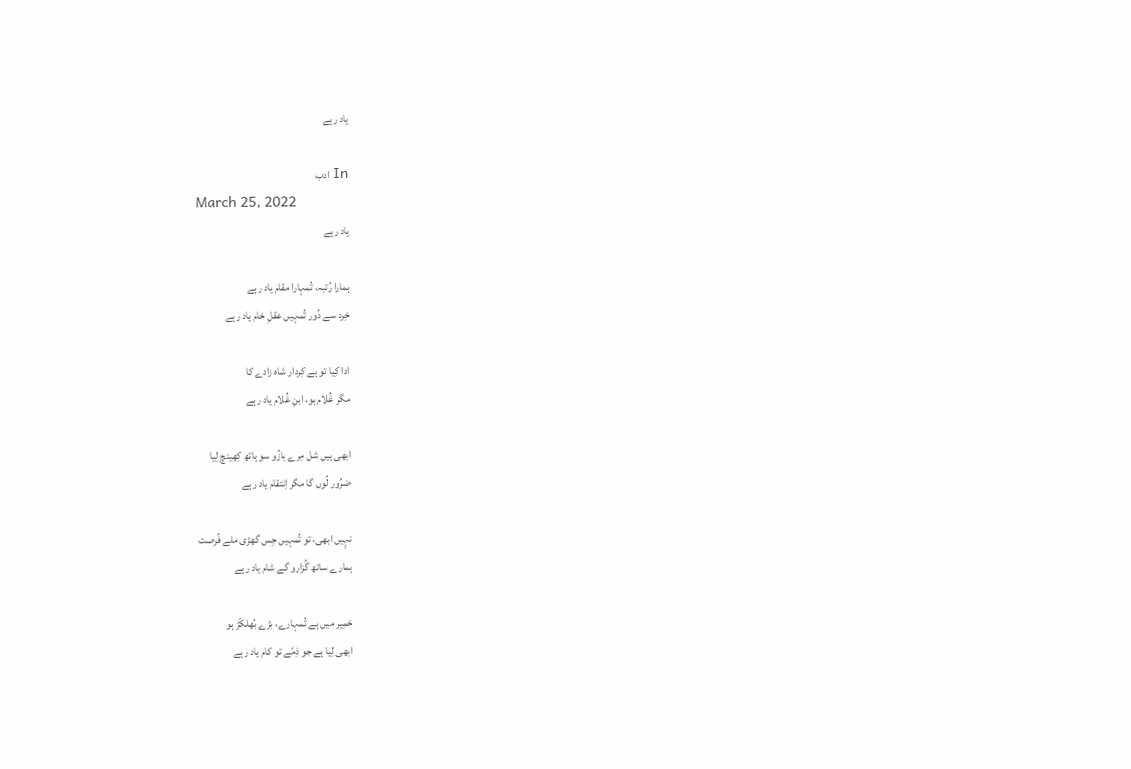یاد رہے

In ادب
March 25, 2022
یاد رہے

ہمارا رُتبہ، تُمہارا مقام یاد رہے
خِرد سے دُور تُمہیں عقلِ خام یاد رہے

ادا کِیا تو ہے کِردار شاہ زادے کا
مگر غُلام ہو، ابنِ غُلام یاد رہے

ابھی ہیں شل مِرے بازُو سو ہاتھ کِھینچ لِیا
ضرُور لُوں گا مگر اِنتقام یاد رہے

نہِیں ابھی، تو تُمہیں جِس گھڑی ملے فُرصت
ہمارے ساتھ گُزارو گے شام یاد رہے

خمِیر میں ہے تُمہارے، بڑے بُھلکّڑ ہو
ابھی لِیا ہے جو ذِمّے تو کام یاد رہے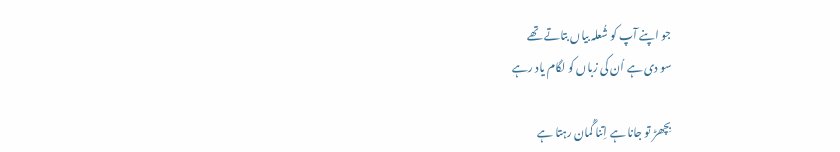جو اپنے آپ کو شُعلہ بیاں بتاتے تھے
سو دی ہے اُن کی زباں کو لگام یاد رہے

بِچھڑ تو جانا ہے اِتنا گُمان رہتا ہے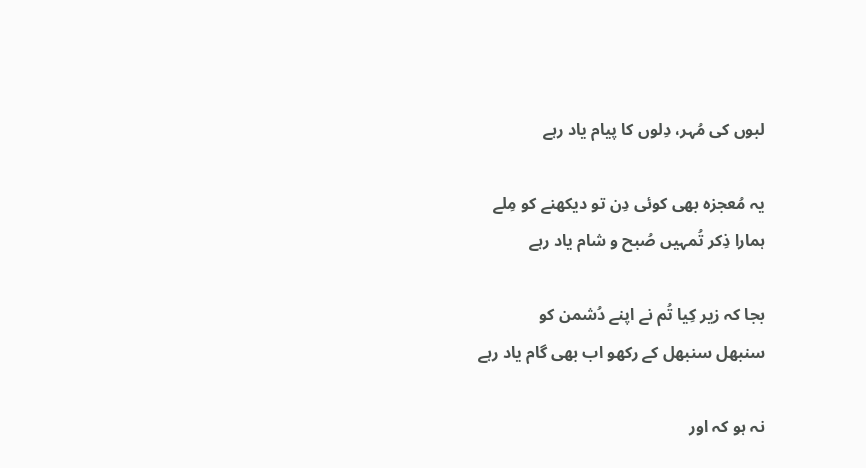لبوں کی مُہر، دِلوں کا پیام یاد رہے

یہ مُعجزہ بھی کوئی دِن تو دیکھنے کو مِلے
ہمارا ذِکر تُمہیں صُبح و شام یاد رہے

بجا کہ زیر کِیا تُم نے اپنے دُشمن کو
سنبھل سنبھل کے رکھو اب بھی گام یاد رہے

نہ ہو کہ اور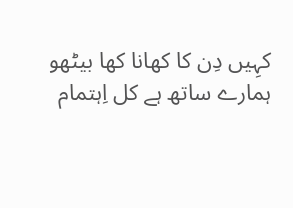کہِیں دِن کا کھانا کھا بیٹھو
ہمارے ساتھ ہے کل اِہتمام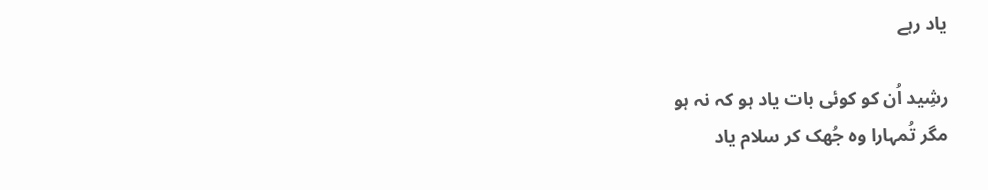یاد رہے

رشِید اُن کو کوئی بات یاد ہو کہ نہ ہو
مگر تُمہارا وہ جُھک کر سلام یاد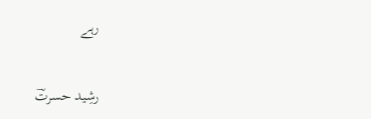رہے

رشِید حسرتؔ